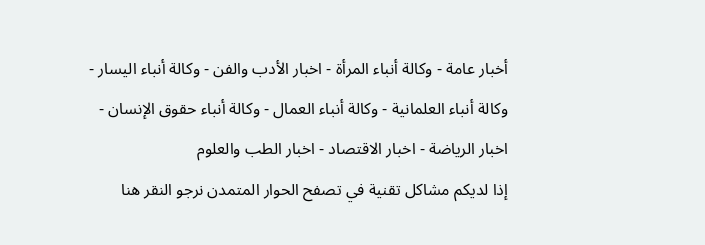أخبار عامة - وكالة أنباء المرأة - اخبار الأدب والفن - وكالة أنباء اليسار - وكالة أنباء العلمانية - وكالة أنباء العمال - وكالة أنباء حقوق الإنسان - اخبار الرياضة - اخبار الاقتصاد - اخبار الطب والعلوم
إذا لديكم مشاكل تقنية في تصفح الحوار المتمدن نرجو النقر هنا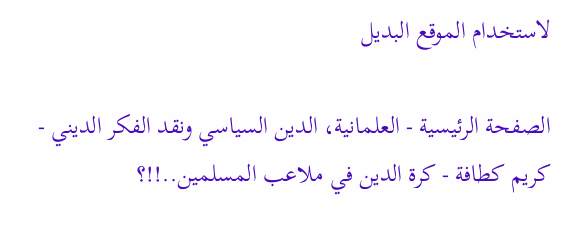لاستخدام الموقع البديل

الصفحة الرئيسية - العلمانية، الدين السياسي ونقد الفكر الديني - كريم كطافة - كرة الدين في ملاعب المسلمين..!!؟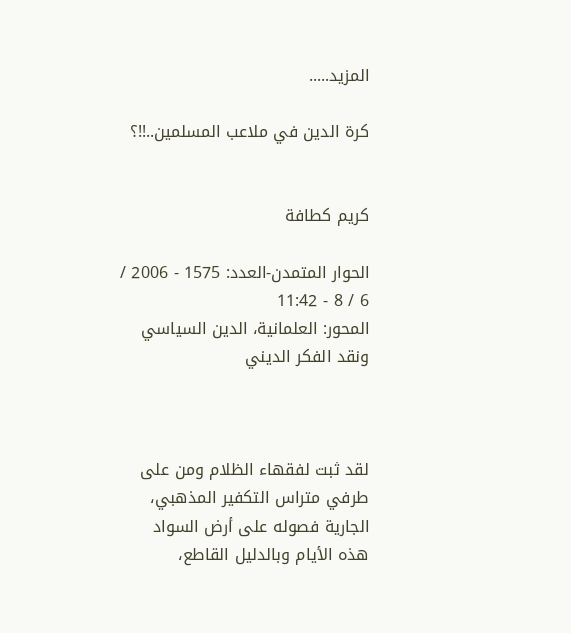المزيد.....

كرة الدين في ملاعب المسلمين..!!؟


كريم كطافة

الحوار المتمدن-العدد: 1575 - 2006 / 6 / 8 - 11:42
المحور: العلمانية، الدين السياسي ونقد الفكر الديني



لقد ثبت لفقهاء الظلام ومن على طرفي متراس التكفير المذهبي، الجارية فصوله على أرض السواد هذه الأيام وبالدليل القاطع،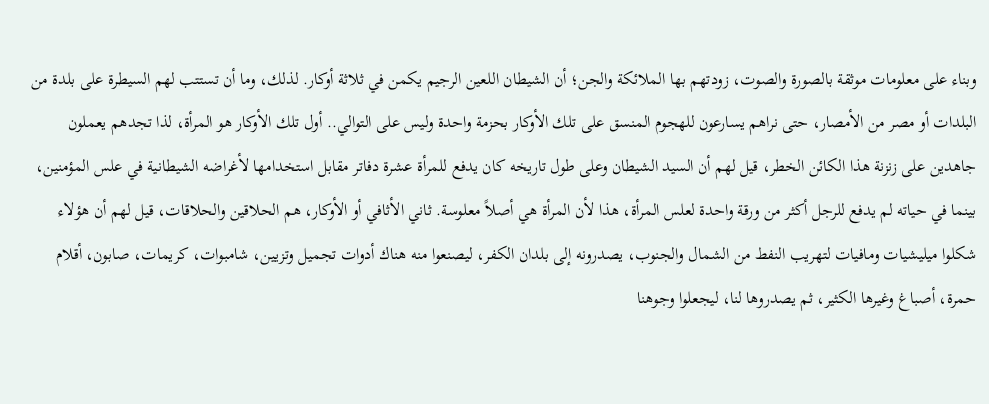وبناء على معلومات موثقة بالصورة والصوت، زودتهم بها الملائكة والجن؛ أن الشيطان اللعين الرجيم يكمن في ثلاثة أوكار. لذلك، وما أن تستتب لهم السيطرة على بلدة من البلدات أو مصر من الأمصار، حتى نراهم يسارعون للهجوم المنسق على تلك الأوكار بحزمة واحدة وليس على التوالي.. أول تلك الأوكار هو المرأة، لذا تجدهم يعملون جاهدين على زنزنة هذا الكائن الخطر، قيل لهم أن السيد الشيطان وعلى طول تاريخه كان يدفع للمرأة عشرة دفاتر مقابل استخدامها لأغراضه الشيطانية في علس المؤمنين، بينما في حياته لم يدفع للرجل أكثر من ورقة واحدة لعلس المرأة، هذا لأن المرأة هي أصلاً معلوسة. ثاني الأثافي أو الأوكار، هم الحلاقين والحلاقات، قيل لهم أن هؤلاء شكلوا ميليشيات ومافيات لتهريب النفط من الشمال والجنوب، يصدرونه إلى بلدان الكفر، ليصنعوا منه هناك أدوات تجميل وتزيين، شامبوات، كريمات، صابون، أقلام حمرة، أصباغ وغيرها الكثير، ثم يصدروها لنا، ليجعلوا وجوهنا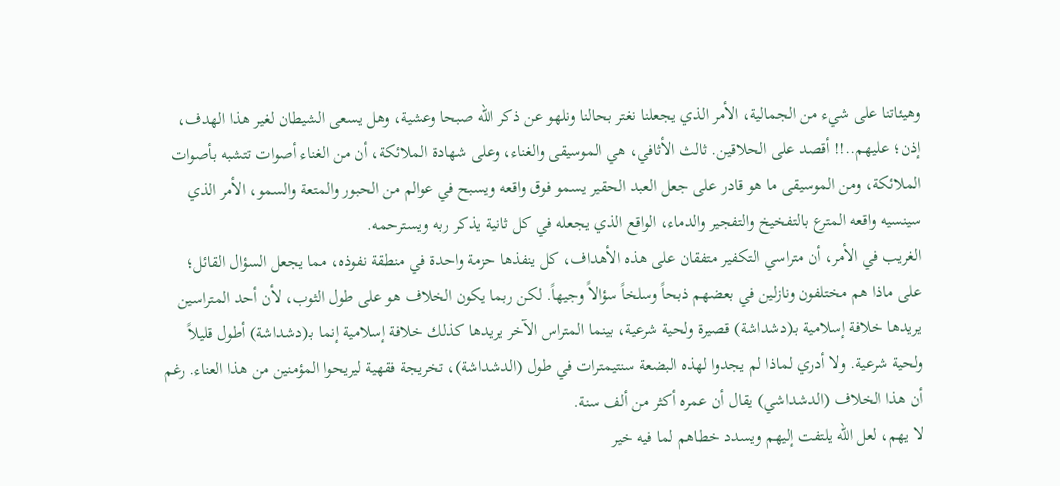وهيئاتنا على شيء من الجمالية، الأمر الذي يجعلنا نغتر بحالنا ونلهو عن ذكر الله صبحا وعشية، وهل يسعى الشيطان لغير هذا الهدف، إذن؛ عليهم..!! أقصد على الحلاقين. ثالث الأثافي، هي الموسيقى والغناء، وعلى شهادة الملائكة، أن من الغناء أصوات تتشبه بأصوات الملائكة، ومن الموسيقى ما هو قادر على جعل العبد الحقير يسمو فوق واقعه ويسبح في عوالم من الحبور والمتعة والسمو، الأمر الذي سينسيه واقعه المترع بالتفخيخ والتفجير والدماء، الواقع الذي يجعله في كل ثانية يذكر ربه ويسترحمه.
الغريب في الأمر، أن متراسي التكفير متفقان على هذه الأهداف، كل ينفذها حزمة واحدة في منطقة نفوذه، مما يجعل السؤال القائل؛ على ماذا هم مختلفون ونازلين في بعضهم ذبحاً وسلخاً سؤالاً وجيهاً. لكن ربما يكون الخلاف هو على طول الثوب، لأن أحد المتراسين يريدها خلافة إسلامية بـ(دشداشة) قصيرة ولحية شرعية، بينما المتراس الآخر يريدها كذلك خلافة إسلامية إنما بـ(دشداشة) أطول قليلاً ولحية شرعية. ولا أدري لماذا لم يجدوا لهذه البضعة سنتيمترات في طول (الدشداشة)، تخريجة فقهية ليريحوا المؤمنين من هذا العناء. رغم أن هذا الخلاف (الدشداشي) يقال أن عمره أكثر من ألف سنة.
لا يهم، لعل الله يلتفت إليهم ويسدد خطاهم لما فيه خير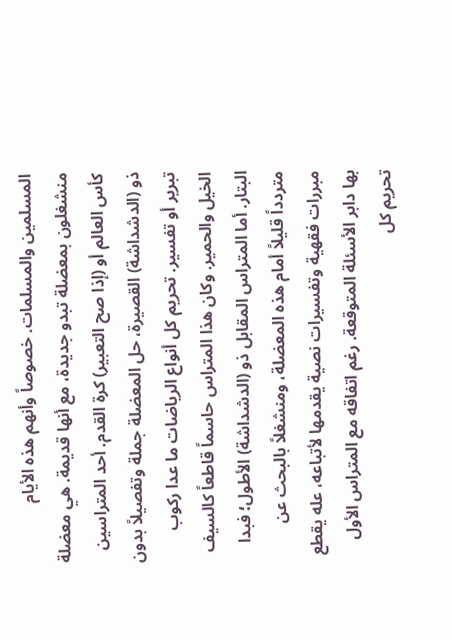المسلمين والمسلمات. خصوصاً وأنهم هذه الأيام منشغلون بمعضلة تبدو جديدة، مع أنها قديمة. هي معضلة كأس العالم أو (إذا صح التعبير) كرة القدم. أحد المتراسين ذو (الدشداشة) القصيرة، حل المعضلة جملة وتفصيلاً بدون تبرير أو تفسير. تحريم كل أنواع الرياضات ما عدا ركوب الخيل والحمير. وكان هذا المتراس حاسماً قاطعاً كالسيف البتار. أما المتراس المقابل ذو (الدشداشة) الأطول؛ فبدا متردداً قليلاً أمام هذه المعضلة، ومنشغلاً بالبحث عن مبررات فقهية وتفسيرات نصية يقدمها لأتباعه، عله يقطع بها دابر الأسئلة المتوقعة. رغم اتفاقه مع المتراس الأول تحريم كل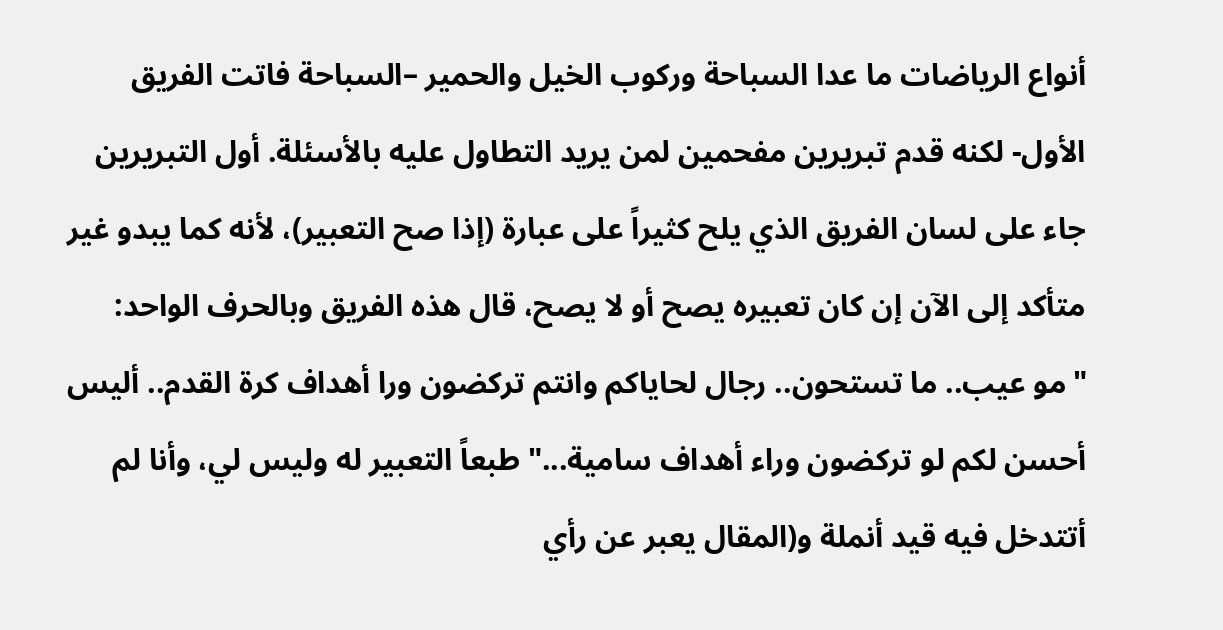أنواع الرياضات ما عدا السباحة وركوب الخيل والحمير –السباحة فاتت الفريق الأول- لكنه قدم تبريرين مفحمين لمن يريد التطاول عليه بالأسئلة. أول التبريرين جاء على لسان الفريق الذي يلح كثيراً على عبارة (إذا صح التعبير)، لأنه كما يبدو غير متأكد إلى الآن إن كان تعبيره يصح أو لا يصح، قال هذه الفريق وبالحرف الواحد: "مو عيب.. ما تستحون.. رجال لحاياكم وانتم تركضون ورا أهداف كرة القدم.. أليس أحسن لكم لو تركضون وراء أهداف سامية..." طبعاً التعبير له وليس لي، وأنا لم أتتدخل فيه قيد أنملة و(المقال يعبر عن رأي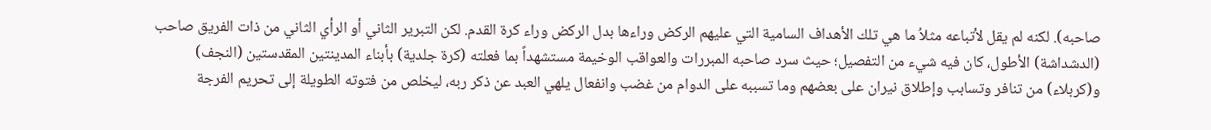صاحبه). لكنه لم يقل لأتباعه مثلاُ ما هي تلك الأهداف السامية التي عليهم الركض وراءها بدل الركض وراء كرة القدم. لكن التبرير الثاني أو الرأي الثاني من ذات الفريق صاحب (الدشداشة) الأطول، كان فيه شيء من التفصيل؛ حيث سرد صاحبه المبررات والعواقب الوخيمة مستشهداً بما فعلته (كرة جلدية) بأبناء المدينتين المقدستين (النجف) و(كربلاء) من تنافر وتسابب وإطلاق نيران على بعضهم وما تسببه على الدوام من غضب وانفعال يلهي العبد عن ذكر ربه، ليخلص من فتوته الطويلة إلى تحريم الفرجة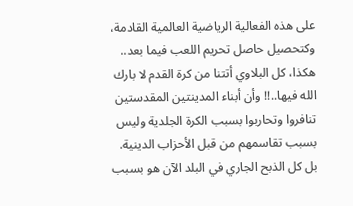على هذه الفعالية الرياضية العالمية القادمة، وكتحصيل حاصل تحريم اللعب فيما بعد..
هكذا، كل البلاوي أتتنا من كرة القدم لا بارك الله فيها..!! وأن أبناء المدينتين المقدستين تنافروا وتحاربوا بسبب الكرة الجلدية وليس بسبب تقاسمهم من قبل الأحزاب الدينية. بل كل الذبح الجاري في البلد الآن هو بسبب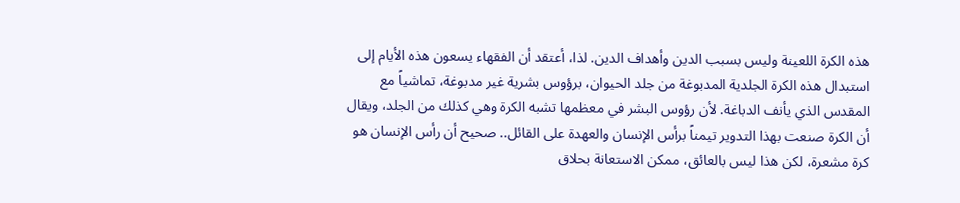هذه الكرة اللعينة وليس بسبب الدين وأهداف الدين. لذا، أعتقد أن الفقهاء يسعون هذه الأيام إلى استبدال هذه الكرة الجلدية المدبوغة من جلد الحيوان، برؤوس بشرية غير مدبوغة، تماشياً مع المقدس الذي يأنف الدباغة. لأن رؤوس البشر في معظمها تشبه الكرة وهي كذلك من الجلد، ويقال أن الكرة صنعت بهذا التدوير تيمناً برأس الإنسان والعهدة على القائل.. صحيح أن رأس الإنسان هو كرة مشعرة، لكن هذا ليس بالعائق، ممكن الاستعانة بحلاق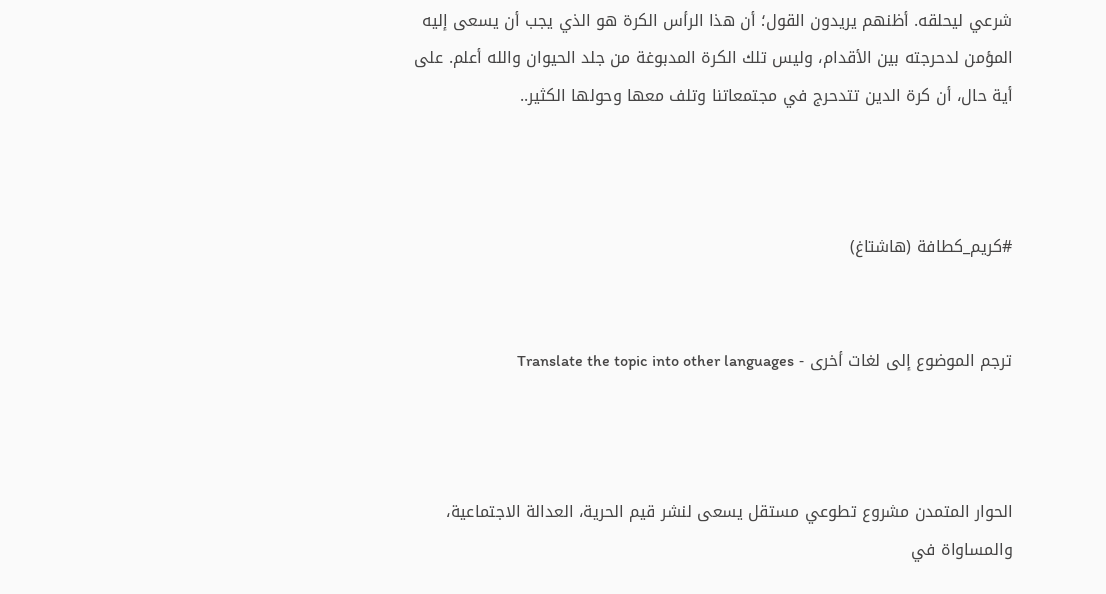شرعي ليحلقه. أظنهم يريدون القول؛ أن هذا الرأس الكرة هو الذي يجب أن يسعى إليه المؤمن لدحرجته بين الأقدام، وليس تلك الكرة المدبوغة من جلد الحيوان والله أعلم. على أية حال، أن كرة الدين تتدحرج في مجتمعاتنا وتلف معها وحولها الكثير..



#كريم_كطافة (هاشتاغ)


ترجم الموضوع إلى لغات أخرى - Translate the topic into other languages



الحوار المتمدن مشروع تطوعي مستقل يسعى لنشر قيم الحرية، العدالة الاجتماعية، والمساواة في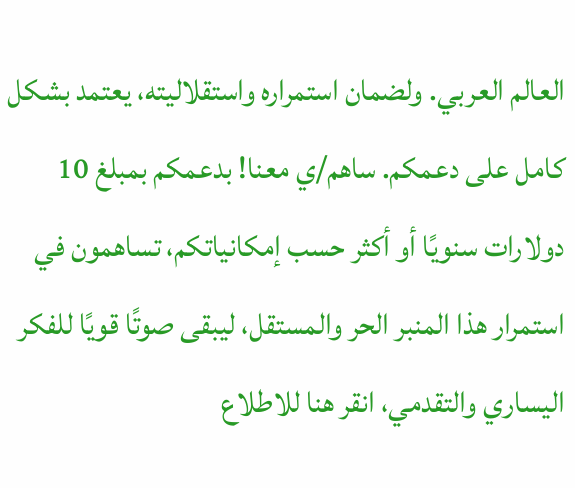العالم العربي. ولضمان استمراره واستقلاليته، يعتمد بشكل كامل على دعمكم. ساهم/ي معنا! بدعمكم بمبلغ 10 دولارات سنويًا أو أكثر حسب إمكانياتكم، تساهمون في استمرار هذا المنبر الحر والمستقل، ليبقى صوتًا قويًا للفكر اليساري والتقدمي، انقر هنا للاطلاع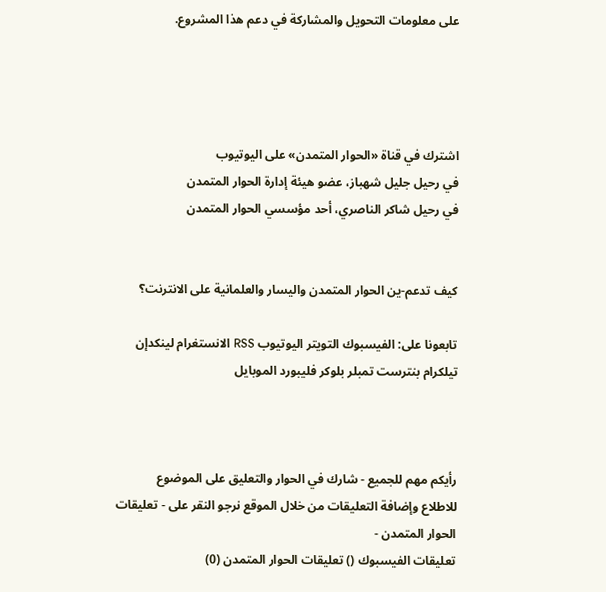على معلومات التحويل والمشاركة في دعم هذا المشروع.




اشترك في قناة «الحوار المتمدن» على اليوتيوب
في رحيل جليل شهباز، عضو هيئة إدارة الحوار المتمدن
في رحيل شاكر الناصري، أحد مؤسسي الحوار المتمدن


كيف تدعم-ين الحوار المتمدن واليسار والعلمانية على الانترنت؟

تابعونا على: الفيسبوك التويتر اليوتيوب RSS الانستغرام لينكدإن تيلكرام بنترست تمبلر بلوكر فليبورد الموبايل



رأيكم مهم للجميع - شارك في الحوار والتعليق على الموضوع
للاطلاع وإضافة التعليقات من خلال الموقع نرجو النقر على - تعليقات الحوار المتمدن -
تعليقات الفيسبوك () تعليقات الحوار المتمدن (0)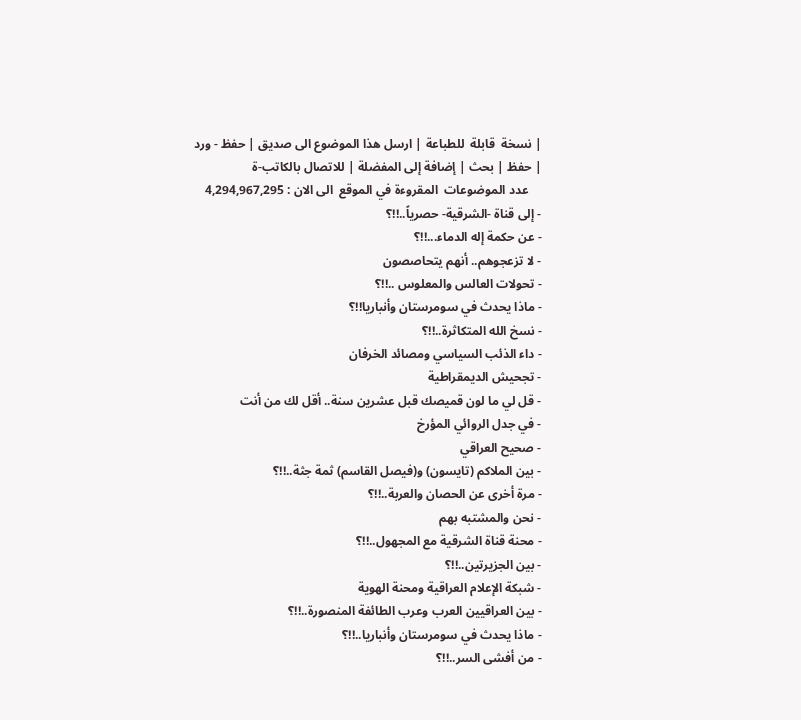| نسخة  قابلة  للطباعة | ارسل هذا الموضوع الى صديق | حفظ - ورد
| حفظ | بحث | إضافة إلى المفضلة | للاتصال بالكاتب-ة
    عدد الموضوعات  المقروءة في الموقع  الى الان : 4,294,967,295
- إلى قناة -الشرقية- حصرياً..!!؟
- عن حكمة إله الدماء...!!؟
- لا تزعجوهم.. أنهم يتحاصصون
- تحولات العالس والمعلوس ..!!؟
- ماذا يحدث في سومرستان وأنباريا!!؟
- نسخ الله المتكاثرة..!!؟
- داء الذئب السياسي ومصائد الخرفان
- تجحيش الديمقراطية
- قل لي ما لون قميصك قبل عشرين سنة.. أقل لك من أنت
- في جدل الروائي المؤرخ
- صحيح العراقي
- بين الملاكم (تايسون) و(فيصل القاسم) ثمة جثة..!!؟
- مرة أخرى عن الحصان والعربة..!!؟
- نحن والمشتبه بهم
- محنة قناة الشرقية مع المجهول..!!؟
- بين الجزيرتين..!!؟
- شبكة الإعلام العراقية ومحنة الهوية
- بين العراقيين العرب وعرب الطائفة المنصورة..!!؟
- ماذا يحدث في سومرستان وأنباريا..!!؟
- من أفشى السر..!!؟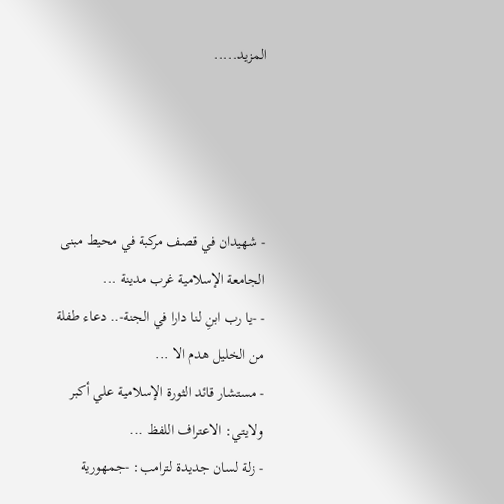المزيد.....




- شهيدان في قصف مركبة في محيط مبنى الجامعة الإسلامية غرب مدينة ...
- -يا رب ابنِ لنا دارا في الجنة-.. دعاء طفلة من الخليل هدم الا ...
- مستشار قائد الثورة الإسلامية علي أكبر ولايتي: الاعتراف اللفظ ...
- زلة لسان جديدة لترامب: -جمهورية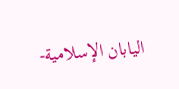اليابان الإسلامية-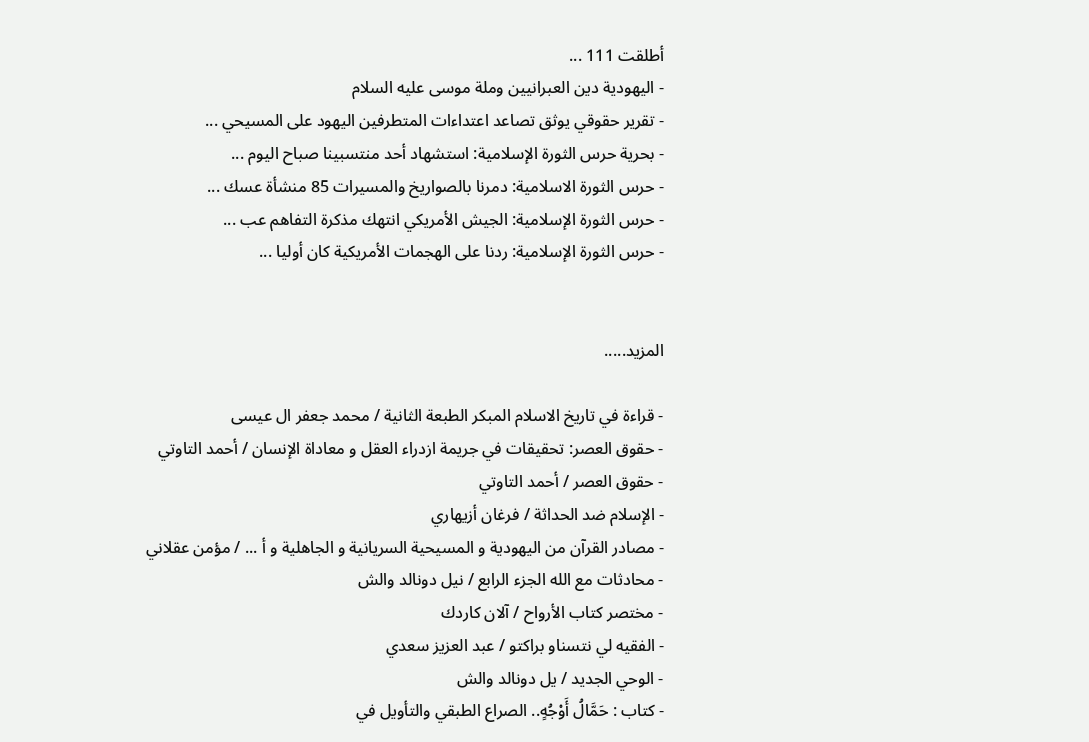أطلقت 111 ...
- اليهودية دين العبرانيين وملة موسى عليه السلام
- تقرير حقوقي يوثق تصاعد اعتداءات المتطرفين اليهود على المسيحي ...
- بحرية حرس الثورة الإسلامية: استشهاد أحد منتسبينا صباح اليوم ...
- حرس الثورة الاسلامية: دمرنا بالصواريخ والمسيرات 85 منشأة عسك ...
- حرس الثورة الإسلامية: الجيش الأمريكي انتهك مذكرة التفاهم عب ...
- حرس الثورة الإسلامية: ردنا على الهجمات الأمريكية كان أوليا ...


المزيد.....

- قراءة في تاريخ الاسلام المبكر الطبعة الثانية / محمد جعفر ال عيسى
- حقوق العصر: تحقيقات في جريمة ازدراء العقل و معاداة الإنسان / أحمد التاوتي
- حقوق العصر / أحمد التاوتي
- الإسلام ضد الحداثة / فرغان أزيهاري
- مصادر القرآن من اليهودية و المسيحية السريانية و الجاهلية و أ ... / مؤمن عقلاني
- محادثات مع الله الجزء الرابع / نيل دونالد والش
- مختصر كتاب الأرواح / آلان كاردك
- الفقيه لي نتسناو براكتو / عبد العزيز سعدي
- الوحي الجديد / يل دونالد والش
- كتاب : حَمَّالُ أَوْجُهٍ.. الصراع الطبقي والتأويل في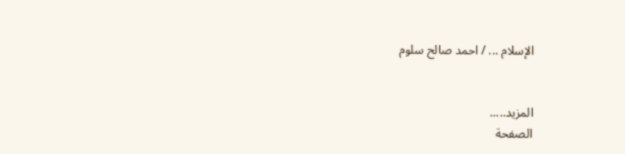الإسلام ... / احمد صالح سلوم


المزيد.....
الصفحة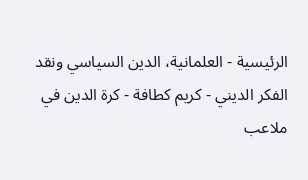الرئيسية - العلمانية، الدين السياسي ونقد الفكر الديني - كريم كطافة - كرة الدين في ملاعب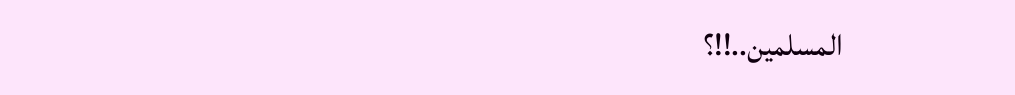المسلمين..!!؟